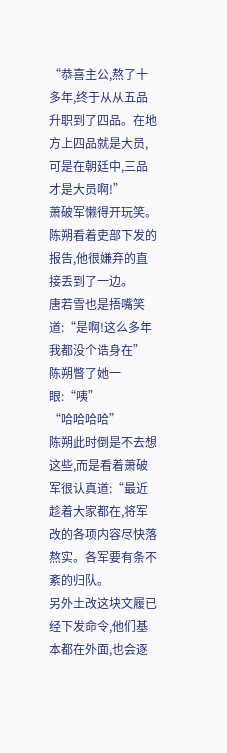“恭喜主公,熬了十多年,终于从从五品升职到了四品。在地方上四品就是大员,可是在朝廷中,三品才是大员啊!”
萧破军懒得开玩笑。陈朔看着吏部下发的报告,他很嫌弃的直接丢到了一边。
唐若雪也是捂嘴笑道:“是啊!这么多年我都没个诰身在”
陈朔瞥了她一眼:“咦”
“哈哈哈哈”
陈朔此时倒是不去想这些,而是看着萧破军很认真道:“最近趁着大家都在,将军改的各项内容尽快落熬实。各军要有条不紊的归队。
另外土改这块文履已经下发命令,他们基本都在外面,也会逐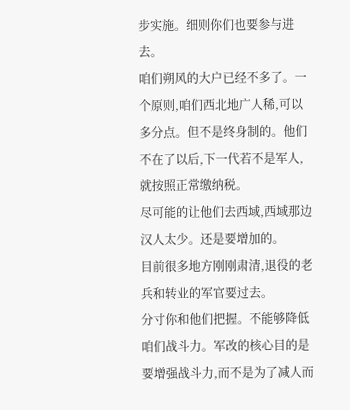步实施。细则你们也要参与进去。
咱们朔风的大户已经不多了。一个原则,咱们西北地广人稀,可以多分点。但不是终身制的。他们不在了以后,下一代若不是军人,就按照正常缴纳税。
尽可能的让他们去西域,西域那边汉人太少。还是要增加的。
目前很多地方刚刚肃清,退役的老兵和转业的军官要过去。
分寸你和他们把握。不能够降低咱们战斗力。军改的核心目的是要增强战斗力,而不是为了减人而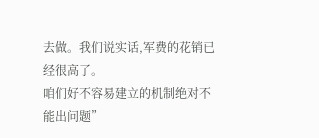去做。我们说实话,军费的花销已经很高了。
咱们好不容易建立的机制绝对不能出问题”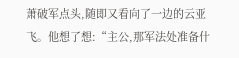萧破军点头,随即又看向了一边的云亚飞。他想了想:“主公,那军法处准备什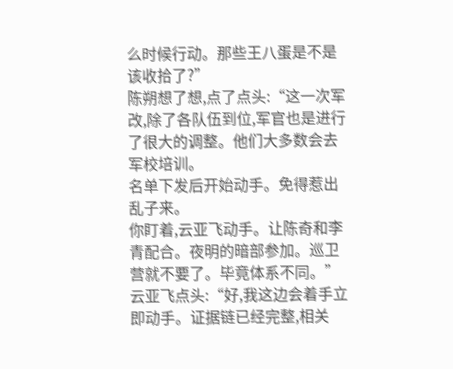么时候行动。那些王八蛋是不是该收拾了?”
陈朔想了想,点了点头:“这一次军改,除了各队伍到位,军官也是进行了很大的调整。他们大多数会去军校培训。
名单下发后开始动手。免得惹出乱子来。
你盯着,云亚飞动手。让陈奇和李青配合。夜明的暗部参加。巡卫营就不要了。毕竟体系不同。”
云亚飞点头:“好,我这边会着手立即动手。证据链已经完整,相关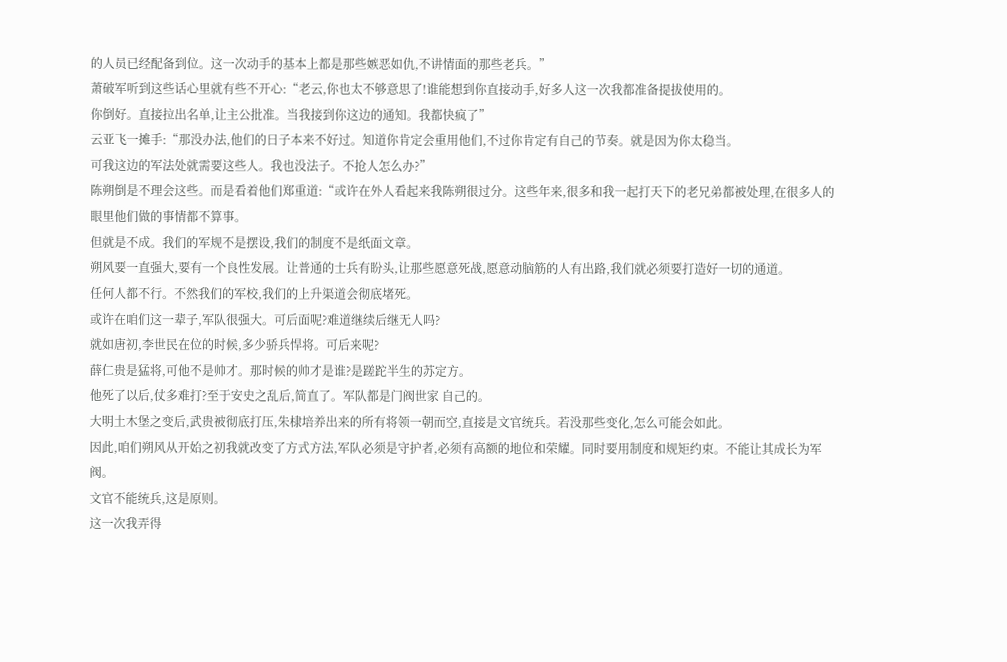的人员已经配备到位。这一次动手的基本上都是那些嫉恶如仇,不讲情面的那些老兵。”
萧破军听到这些话心里就有些不开心:“老云,你也太不够意思了!谁能想到你直接动手,好多人这一次我都准备提拔使用的。
你倒好。直接拉出名单,让主公批准。当我接到你这边的通知。我都快疯了”
云亚飞一摊手:“那没办法,他们的日子本来不好过。知道你肯定会重用他们,不过你肯定有自己的节奏。就是因为你太稳当。
可我这边的军法处就需要这些人。我也没法子。不抢人怎么办?”
陈朔倒是不理会这些。而是看着他们郑重道:“或许在外人看起来我陈朔很过分。这些年来,很多和我一起打天下的老兄弟都被处理,在很多人的眼里他们做的事情都不算事。
但就是不成。我们的军规不是摆设,我们的制度不是纸面文章。
朔风要一直强大,要有一个良性发展。让普通的士兵有盼头,让那些愿意死战,愿意动脑筋的人有出路,我们就必须要打造好一切的通道。
任何人都不行。不然我们的军校,我们的上升渠道会彻底堵死。
或许在咱们这一辈子,军队很强大。可后面呢?难道继续后继无人吗?
就如唐初,李世民在位的时候,多少骄兵悍将。可后来呢?
薛仁贵是猛将,可他不是帅才。那时候的帅才是谁?是蹉跎半生的苏定方。
他死了以后,仗多难打?至于安史之乱后,简直了。军队都是门阀世家 自己的。
大明土木堡之变后,武贵被彻底打压,朱棣培养出来的所有将领一朝而空,直接是文官统兵。若没那些变化,怎么可能会如此。
因此,咱们朔风从开始之初我就改变了方式方法,军队必须是守护者,必须有高额的地位和荣耀。同时要用制度和规矩约束。不能让其成长为军阀。
文官不能统兵,这是原则。
这一次我弄得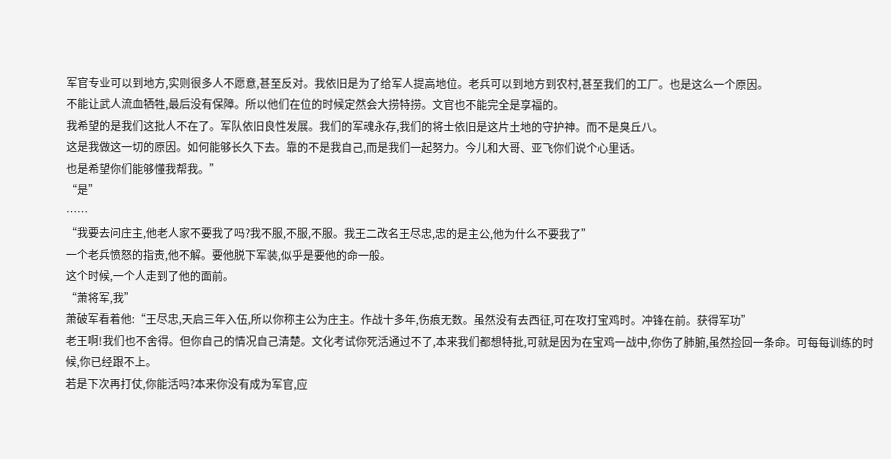军官专业可以到地方,实则很多人不愿意,甚至反对。我依旧是为了给军人提高地位。老兵可以到地方到农村,甚至我们的工厂。也是这么一个原因。
不能让武人流血牺牲,最后没有保障。所以他们在位的时候定然会大捞特捞。文官也不能完全是享福的。
我希望的是我们这批人不在了。军队依旧良性发展。我们的军魂永存,我们的将士依旧是这片土地的守护神。而不是臭丘八。
这是我做这一切的原因。如何能够长久下去。靠的不是我自己,而是我们一起努力。今儿和大哥、亚飞你们说个心里话。
也是希望你们能够懂我帮我。”
“是”
……
“我要去问庄主,他老人家不要我了吗?我不服,不服,不服。我王二改名王尽忠,忠的是主公,他为什么不要我了”
一个老兵愤怒的指责,他不解。要他脱下军装,似乎是要他的命一般。
这个时候,一个人走到了他的面前。
“萧将军,我”
萧破军看着他:“王尽忠,天启三年入伍,所以你称主公为庄主。作战十多年,伤痕无数。虽然没有去西征,可在攻打宝鸡时。冲锋在前。获得军功”
老王啊!我们也不舍得。但你自己的情况自己清楚。文化考试你死活通过不了,本来我们都想特批,可就是因为在宝鸡一战中,你伤了肺腑,虽然捡回一条命。可每每训练的时候,你已经跟不上。
若是下次再打仗,你能活吗?本来你没有成为军官,应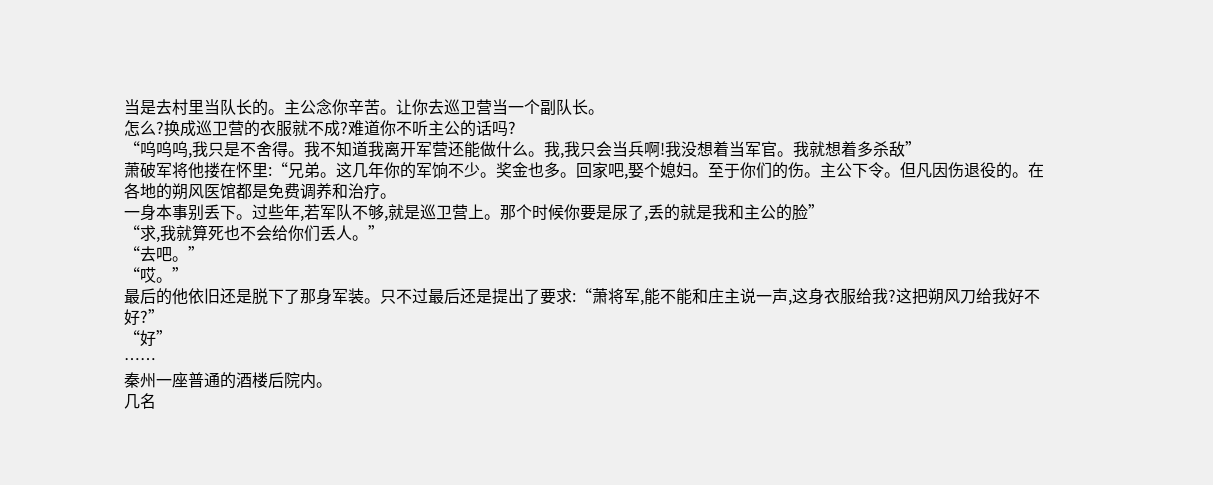当是去村里当队长的。主公念你辛苦。让你去巡卫营当一个副队长。
怎么?换成巡卫营的衣服就不成?难道你不听主公的话吗?
“呜呜呜,我只是不舍得。我不知道我离开军营还能做什么。我,我只会当兵啊!我没想着当军官。我就想着多杀敌”
萧破军将他搂在怀里:“兄弟。这几年你的军饷不少。奖金也多。回家吧,娶个媳妇。至于你们的伤。主公下令。但凡因伤退役的。在各地的朔风医馆都是免费调养和治疗。
一身本事别丢下。过些年,若军队不够,就是巡卫营上。那个时候你要是尿了,丢的就是我和主公的脸”
“求,我就算死也不会给你们丢人。”
“去吧。”
“哎。”
最后的他依旧还是脱下了那身军装。只不过最后还是提出了要求:“萧将军,能不能和庄主说一声,这身衣服给我?这把朔风刀给我好不好?”
“好”
……
秦州一座普通的酒楼后院内。
几名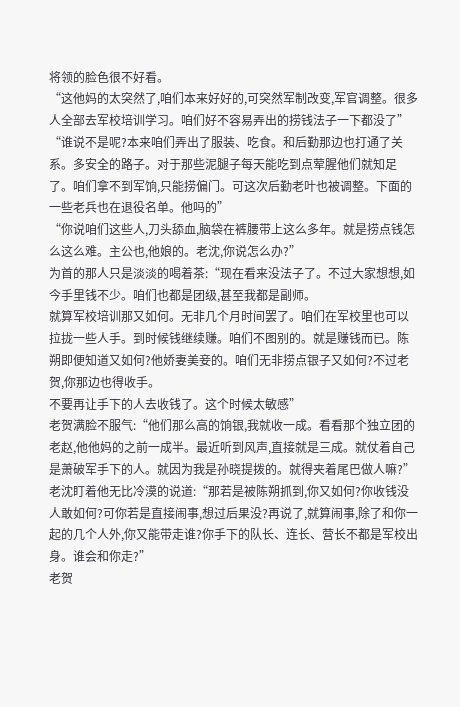将领的脸色很不好看。
“这他妈的太突然了,咱们本来好好的,可突然军制改变,军官调整。很多人全部去军校培训学习。咱们好不容易弄出的捞钱法子一下都没了”
“谁说不是呢?本来咱们弄出了服装、吃食。和后勤那边也打通了关系。多安全的路子。对于那些泥腿子每天能吃到点荤腥他们就知足了。咱们拿不到军饷,只能捞偏门。可这次后勤老叶也被调整。下面的一些老兵也在退役名单。他吗的”
“你说咱们这些人,刀头舔血,脑袋在裤腰带上这么多年。就是捞点钱怎么这么难。主公也,他娘的。老沈,你说怎么办?”
为首的那人只是淡淡的喝着茶:“现在看来没法子了。不过大家想想,如今手里钱不少。咱们也都是团级,甚至我都是副师。
就算军校培训那又如何。无非几个月时间罢了。咱们在军校里也可以拉拢一些人手。到时候钱继续赚。咱们不图别的。就是赚钱而已。陈朔即便知道又如何?他娇妻美妾的。咱们无非捞点银子又如何?不过老贺,你那边也得收手。
不要再让手下的人去收钱了。这个时候太敏感”
老贺满脸不服气:“他们那么高的饷银,我就收一成。看看那个独立团的老赵,他他妈的之前一成半。最近听到风声,直接就是三成。就仗着自己是萧破军手下的人。就因为我是孙晓提拨的。就得夹着尾巴做人嘛?”
老沈盯着他无比冷漠的说道:“那若是被陈朔抓到,你又如何?你收钱没人敢如何?可你若是直接闹事,想过后果没?再说了,就算闹事,除了和你一起的几个人外,你又能带走谁?你手下的队长、连长、营长不都是军校出身。谁会和你走?”
老贺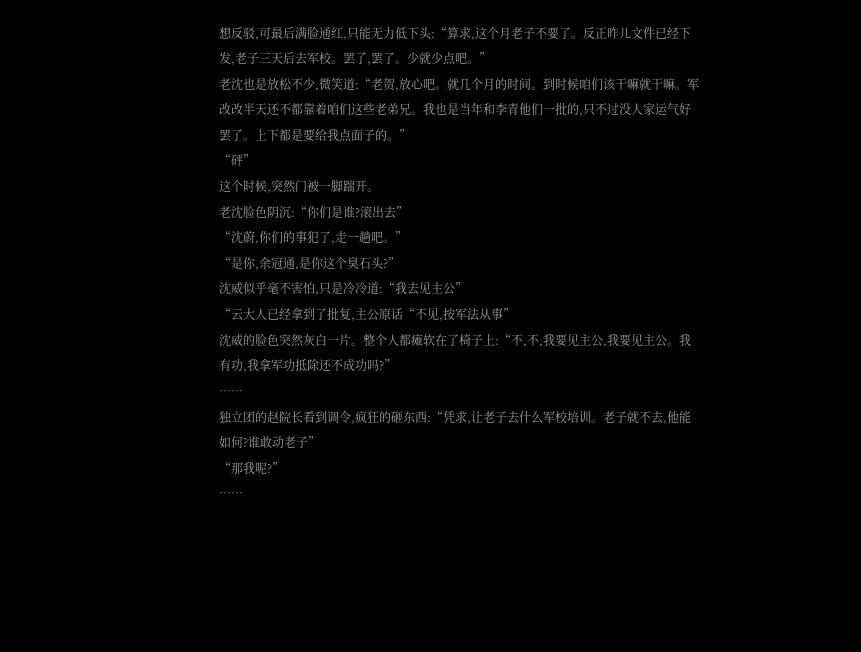想反驳,可最后满脸通红,只能无力低下头:“算求,这个月老子不要了。反正昨儿文件已经下发,老子三天后去军校。罢了,罢了。少就少点吧。”
老沈也是放松不少,微笑道:“老贺,放心吧。就几个月的时间。到时候咱们该干嘛就干嘛。军改改半天还不都靠着咱们这些老弟兄。我也是当年和李青他们一批的,只不过没人家运气好罢了。上下都是要给我点面子的。”
“砰”
这个时候,突然门被一脚踹开。
老沈脸色阴沉:“你们是谁?滚出去”
“沈蔚,你们的事犯了,走一趟吧。”
“是你,余冠通,是你这个臭石头?”
沈威似乎毫不害怕,只是冷冷道:“我去见主公”
“云大人已经拿到了批复,主公原话“不见,按军法从事”
沈威的脸色突然灰白一片。整个人都瘫软在了椅子上:“不,不,我要见主公,我要见主公。我有功,我拿军功抵除还不成功吗?”
……
独立团的赵院长看到调令,疯狂的砸东西:“凭求,让老子去什么军校培训。老子就不去,他能如何?谁敢动老子”
“那我呢?”
……